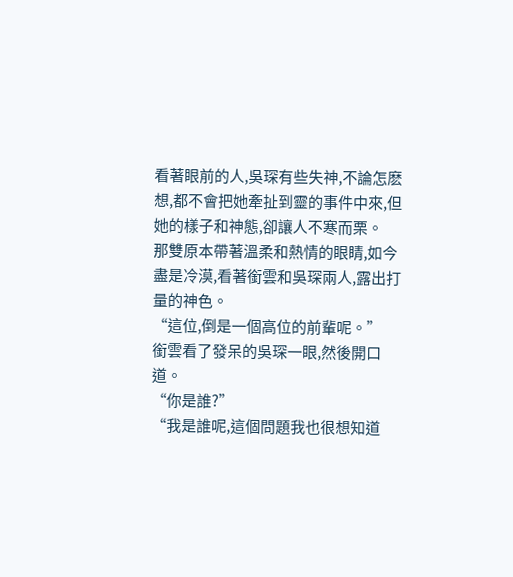看著眼前的人,吳琛有些失神,不論怎麽想,都不會把她牽扯到靈的事件中來,但她的樣子和神態,卻讓人不寒而栗。
那雙原本帶著溫柔和熱情的眼睛,如今盡是冷漠,看著銜雲和吳琛兩人,露出打量的神色。
“這位,倒是一個高位的前輩呢。”
銜雲看了發呆的吳琛一眼,然後開口道。
“你是誰?”
“我是誰呢,這個問題我也很想知道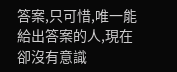答案,只可惜,唯一能給出答案的人,現在卻沒有意識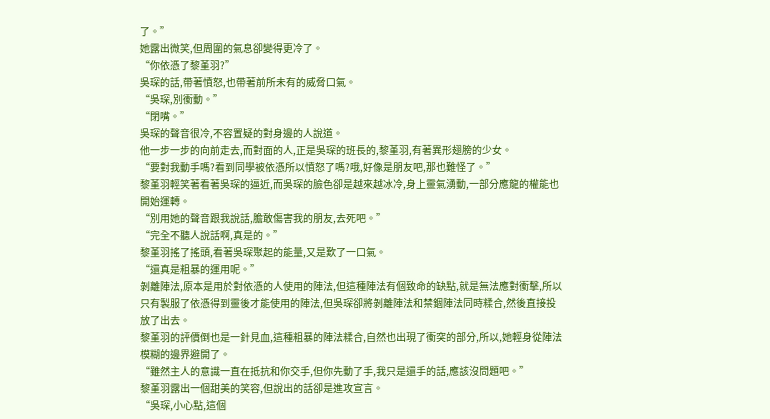了。”
她露出微笑,但周圍的氣息卻變得更冷了。
“你依憑了黎堇羽?”
吳琛的話,帶著憤怒,也帶著前所未有的威脅口氣。
“吳琛,別衝動。”
“閉嘴。”
吳琛的聲音很冷,不容置疑的對身邊的人說道。
他一步一步的向前走去,而對面的人,正是吳琛的班長的,黎堇羽,有著異形翅膀的少女。
“要對我動手嗎?看到同學被依憑所以憤怒了嗎?哦,好像是朋友吧,那也難怪了。”
黎堇羽輕笑著看著吳琛的逼近,而吳琛的臉色卻是越來越冰冷,身上靈氣湧動,一部分應龍的權能也開始運轉。
“別用她的聲音跟我說話,膽敢傷害我的朋友,去死吧。”
“完全不聽人說話啊,真是的。”
黎堇羽搖了搖頭,看著吳琛聚起的能量,又是歎了一口氣。
“還真是粗暴的運用呢。”
剝離陣法,原本是用於對依憑的人使用的陣法,但這種陣法有個致命的缺點,就是無法應對衝擊,所以只有製服了依憑得到靈後才能使用的陣法,但吳琛卻將剝離陣法和禁錮陣法同時糅合,然後直接投放了出去。
黎堇羽的評價倒也是一針見血,這種粗暴的陣法糅合,自然也出現了衝突的部分,所以,她輕身從陣法模糊的邊界避開了。
“雖然主人的意識一直在抵抗和你交手,但你先動了手,我只是還手的話,應該沒問題吧。”
黎堇羽露出一個甜美的笑容,但說出的話卻是進攻宣言。
“吳琛,小心點,這個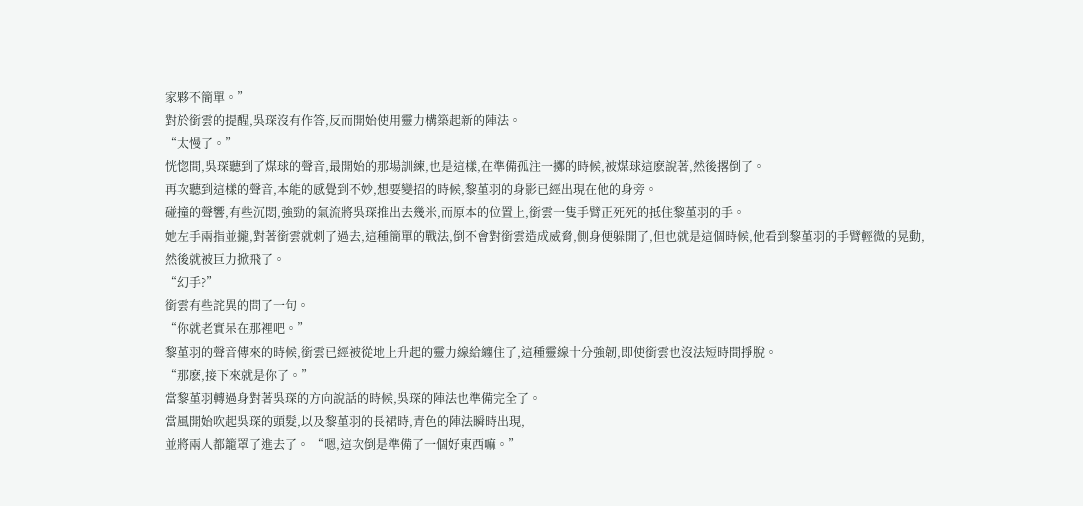家夥不簡單。”
對於銜雲的提醒,吳琛沒有作答,反而開始使用靈力構築起新的陣法。
“太慢了。”
恍惚間,吳琛聽到了煤球的聲音,最開始的那場訓練,也是這樣,在準備孤注一擲的時候,被煤球這麽說著,然後撂倒了。
再次聽到這樣的聲音,本能的感覺到不妙,想要變招的時候,黎堇羽的身影已經出現在他的身旁。
碰撞的聲響,有些沉悶,強勁的氣流將吳琛推出去幾米,而原本的位置上,銜雲一隻手臂正死死的抵住黎堇羽的手。
她左手兩指並攏,對著銜雲就刺了過去,這種簡單的戰法,倒不會對銜雲造成威脅,側身便躲開了,但也就是這個時候,他看到黎堇羽的手臂輕微的晃動,然後就被巨力掀飛了。
“幻手?”
銜雲有些詫異的問了一句。
“你就老實呆在那裡吧。”
黎堇羽的聲音傳來的時候,銜雲已經被從地上升起的靈力線給纏住了,這種靈線十分強韌,即使銜雲也沒法短時間掙脫。
“那麽,接下來就是你了。”
當黎堇羽轉過身對著吳琛的方向說話的時候,吳琛的陣法也準備完全了。
當風開始吹起吳琛的頭髮,以及黎堇羽的長裙時,青色的陣法瞬時出現,
並將兩人都籠罩了進去了。 “嗯,這次倒是準備了一個好東西嘛。”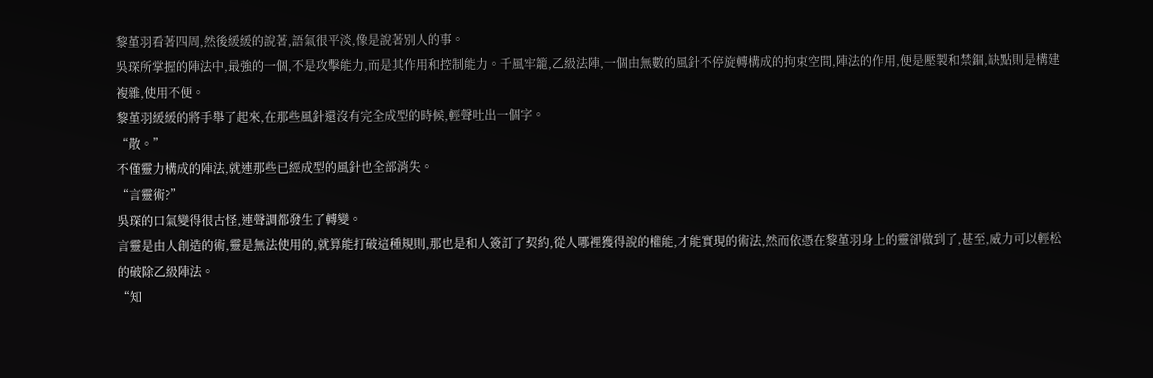黎堇羽看著四周,然後緩緩的說著,語氣很平淡,像是說著別人的事。
吳琛所掌握的陣法中,最強的一個,不是攻擊能力,而是其作用和控制能力。千風牢籠,乙級法陣,一個由無數的風針不停旋轉構成的拘束空間,陣法的作用,便是壓製和禁錮,缺點則是構建複雜,使用不便。
黎堇羽緩緩的將手舉了起來,在那些風針還沒有完全成型的時候,輕聲吐出一個字。
“散。”
不僅靈力構成的陣法,就連那些已經成型的風針也全部消失。
“言靈術?”
吳琛的口氣變得很古怪,連聲調都發生了轉變。
言靈是由人創造的術,靈是無法使用的,就算能打破這種規則,那也是和人簽訂了契約,從人哪裡獲得說的權能,才能實現的術法,然而依憑在黎堇羽身上的靈卻做到了,甚至,威力可以輕松的破除乙級陣法。
“知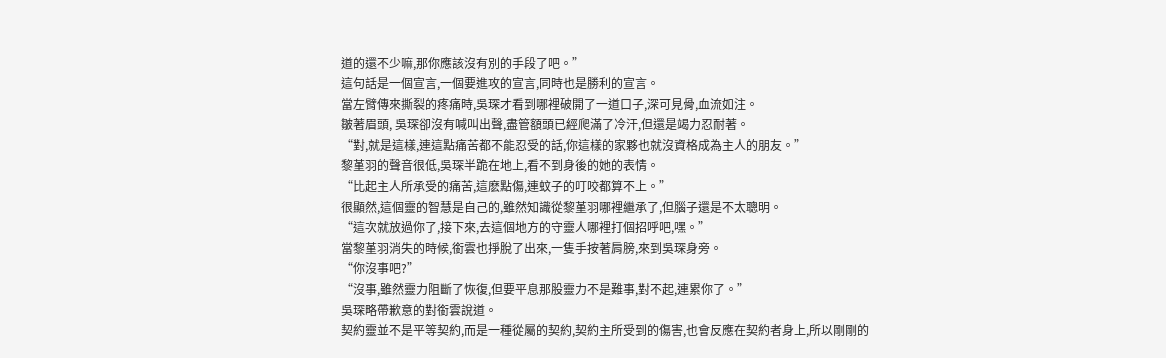道的還不少嘛,那你應該沒有別的手段了吧。”
這句話是一個宣言,一個要進攻的宣言,同時也是勝利的宣言。
當左臂傳來撕裂的疼痛時,吳琛才看到哪裡破開了一道口子,深可見骨,血流如注。
皺著眉頭, 吳琛卻沒有喊叫出聲,盡管額頭已經爬滿了冷汗,但還是竭力忍耐著。
“對,就是這樣,連這點痛苦都不能忍受的話,你這樣的家夥也就沒資格成為主人的朋友。”
黎堇羽的聲音很低,吳琛半跪在地上,看不到身後的她的表情。
“比起主人所承受的痛苦,這麽點傷,連蚊子的叮咬都算不上。”
很顯然,這個靈的智慧是自己的,雖然知識從黎堇羽哪裡繼承了,但腦子還是不太聰明。
“這次就放過你了,接下來,去這個地方的守靈人哪裡打個招呼吧,嘿。”
當黎堇羽消失的時候,銜雲也掙脫了出來,一隻手按著肩膀,來到吳琛身旁。
“你沒事吧?”
“沒事,雖然靈力阻斷了恢復,但要平息那股靈力不是難事,對不起,連累你了。”
吳琛略帶歉意的對銜雲說道。
契約靈並不是平等契約,而是一種從屬的契約,契約主所受到的傷害,也會反應在契約者身上,所以剛剛的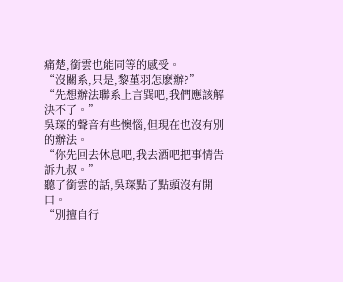痛楚,銜雲也能同等的感受。
“沒關系,只是,黎堇羽怎麽辦?”
“先想辦法聯系上言巽吧,我們應該解決不了。”
吳琛的聲音有些懊惱,但現在也沒有別的辦法。
“你先回去休息吧,我去酒吧把事情告訴九叔。”
聽了銜雲的話,吳琛點了點頭沒有開口。
“別擅自行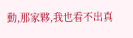動,那家夥,我也看不出真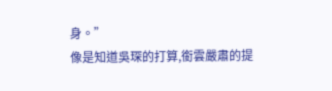身。”
像是知道吳琛的打算,銜雲嚴肅的提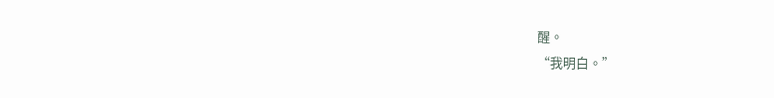醒。
“我明白。”